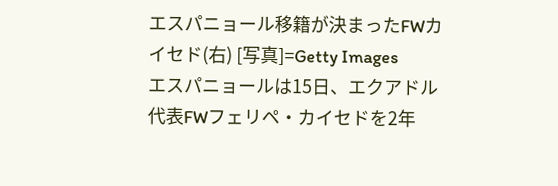エスパニョール移籍が決まったFWカイセド(右) [写真]=Getty Images
エスパニョールは15日、エクアドル代表FWフェリペ・カイセドを2年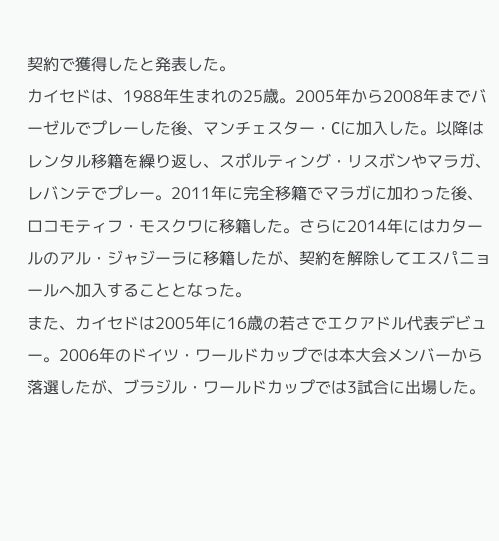契約で獲得したと発表した。
カイセドは、1988年生まれの25歳。2005年から2008年までバーゼルでプレーした後、マンチェスター・Cに加入した。以降はレンタル移籍を繰り返し、スポルティング・リスボンやマラガ、レバンテでプレー。2011年に完全移籍でマラガに加わった後、ロコモティフ・モスクワに移籍した。さらに2014年にはカタールのアル・ジャジーラに移籍したが、契約を解除してエスパニョールへ加入することとなった。
また、カイセドは2005年に16歳の若さでエクアドル代表デビュー。2006年のドイツ・ワールドカップでは本大会メンバーから落選したが、ブラジル・ワールドカップでは3試合に出場した。